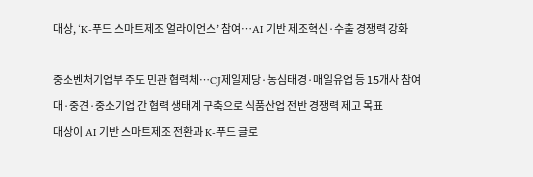대상, ‘K-푸드 스마트제조 얼라이언스’ 참여…AI 기반 제조혁신·수출 경쟁력 강화

중소벤처기업부 주도 민관 협력체…CJ제일제당·농심태경·매일유업 등 15개사 참여
대·중견·중소기업 간 협력 생태계 구축으로 식품산업 전반 경쟁력 제고 목표
대상이 AI 기반 스마트제조 전환과 K-푸드 글로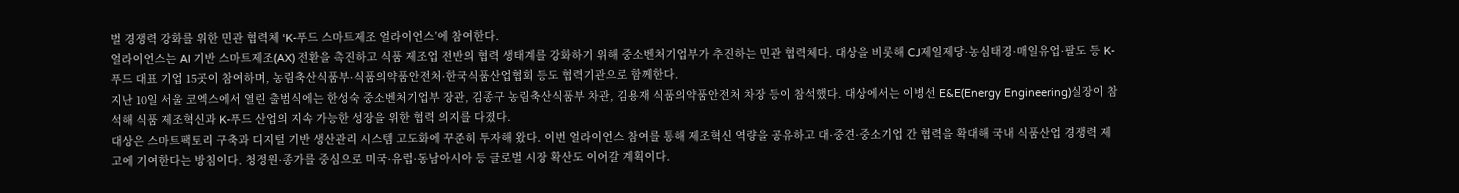벌 경쟁력 강화를 위한 민관 협력체 ‘K-푸드 스마트제조 얼라이언스’에 참여한다.
얼라이언스는 AI 기반 스마트제조(AX) 전환을 촉진하고 식품 제조업 전반의 협력 생태계를 강화하기 위해 중소벤처기업부가 추진하는 민관 협력체다. 대상을 비롯해 CJ제일제당·농심태경·매일유업·팔도 등 K-푸드 대표 기업 15곳이 참여하며, 농림축산식품부·식품의약품안전처·한국식품산업협회 등도 협력기관으로 함께한다.
지난 10일 서울 코엑스에서 열린 출범식에는 한성숙 중소벤처기업부 장관, 김종구 농림축산식품부 차관, 김용재 식품의약품안전처 차장 등이 참석했다. 대상에서는 이병선 E&E(Energy Engineering)실장이 참석해 식품 제조혁신과 K-푸드 산업의 지속 가능한 성장을 위한 협력 의지를 다졌다.
대상은 스마트팩토리 구축과 디지털 기반 생산관리 시스템 고도화에 꾸준히 투자해 왔다. 이번 얼라이언스 참여를 통해 제조혁신 역량을 공유하고 대·중견·중소기업 간 협력을 확대해 국내 식품산업 경쟁력 제고에 기여한다는 방침이다. 청정원·종가를 중심으로 미국·유럽·동남아시아 등 글로벌 시장 확산도 이어갈 계획이다.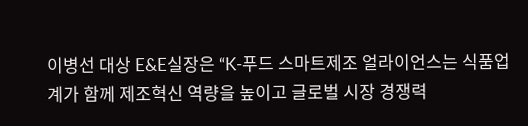이병선 대상 E&E실장은 “K-푸드 스마트제조 얼라이언스는 식품업계가 함께 제조혁신 역량을 높이고 글로벌 시장 경쟁력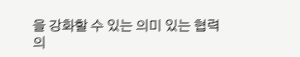을 강화할 수 있는 의미 있는 협력의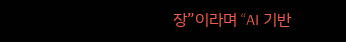장”이라며 “AI 기반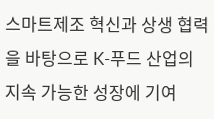스마트제조 혁신과 상생 협력을 바탕으로 K-푸드 산업의 지속 가능한 성장에 기여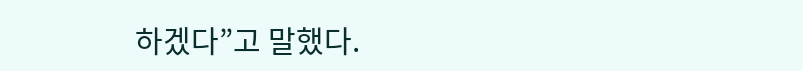하겠다”고 말했다.